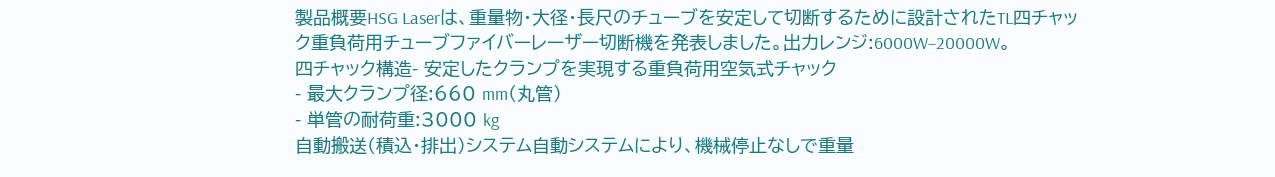製品概要HSG Laserは、重量物・大径・長尺のチューブを安定して切断するために設計されたTL四チャック重負荷用チューブファイバーレーザー切断機を発表しました。出力レンジ:6000W–20000W。
四チャック構造- 安定したクランプを実現する重負荷用空気式チャック
- 最大クランプ径:660 mm(丸管)
- 単管の耐荷重:3000 kg
自動搬送(積込・排出)システム自動システムにより、機械停止なしで重量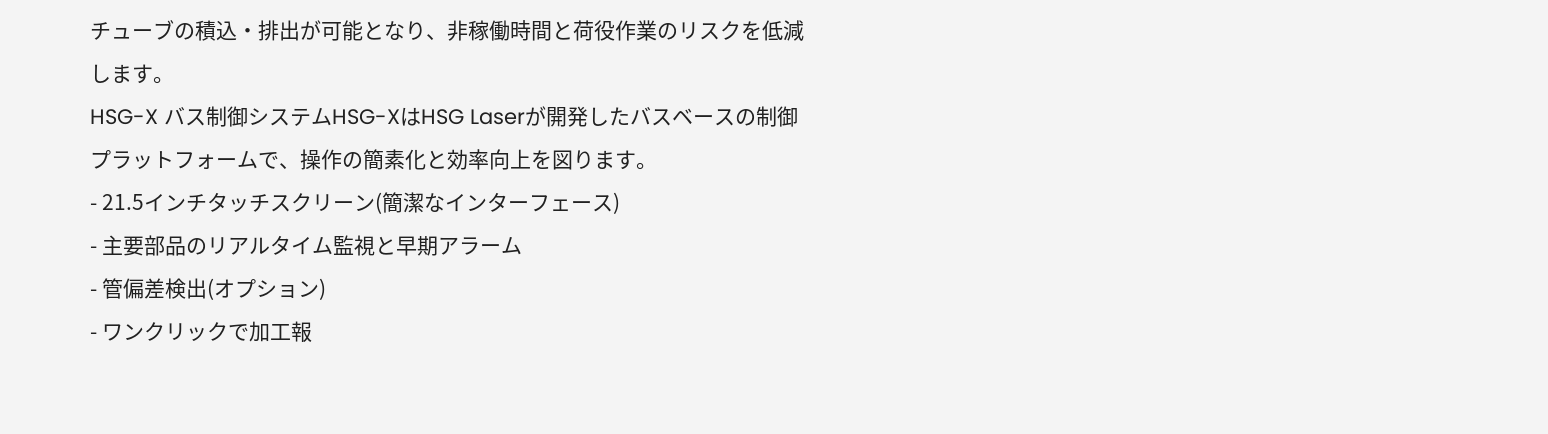チューブの積込・排出が可能となり、非稼働時間と荷役作業のリスクを低減します。
HSG-X バス制御システムHSG-XはHSG Laserが開発したバスベースの制御プラットフォームで、操作の簡素化と効率向上を図ります。
- 21.5インチタッチスクリーン(簡潔なインターフェース)
- 主要部品のリアルタイム監視と早期アラーム
- 管偏差検出(オプション)
- ワンクリックで加工報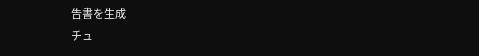告書を生成
チュ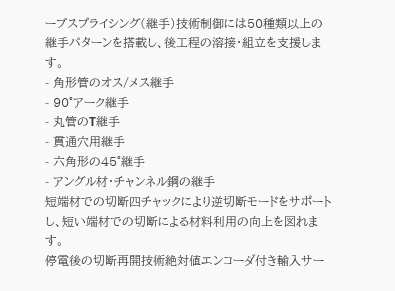ーブスプライシング(継手)技術制御には50種類以上の継手パターンを搭載し、後工程の溶接・組立を支援します。
- 角形管のオス/メス継手
- 90°アーク継手
- 丸管のT継手
- 貫通穴用継手
- 六角形の45°継手
- アングル材・チャンネル鋼の継手
短端材での切断四チャックにより逆切断モードをサポートし、短い端材での切断による材料利用の向上を図れます。
停電後の切断再開技術絶対値エンコーダ付き輸入サー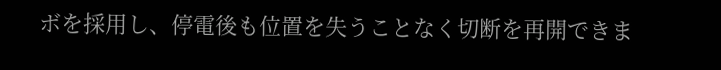ボを採用し、停電後も位置を失うことなく切断を再開できま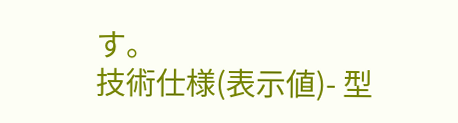す。
技術仕様(表示値)- 型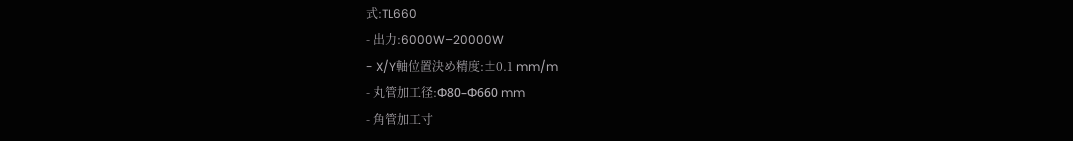式:TL660
- 出力:6000W–20000W
- X/Y軸位置決め精度:±0.1 mm/m
- 丸管加工径:Φ80–Φ660 mm
- 角管加工寸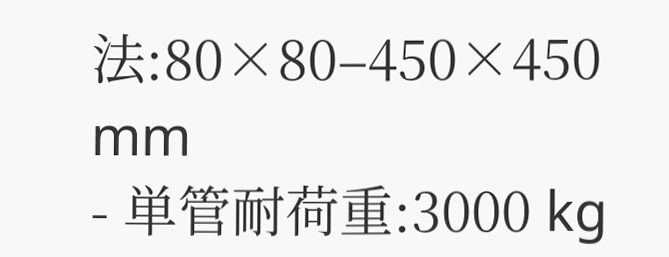法:80×80–450×450 mm
- 単管耐荷重:3000 kg